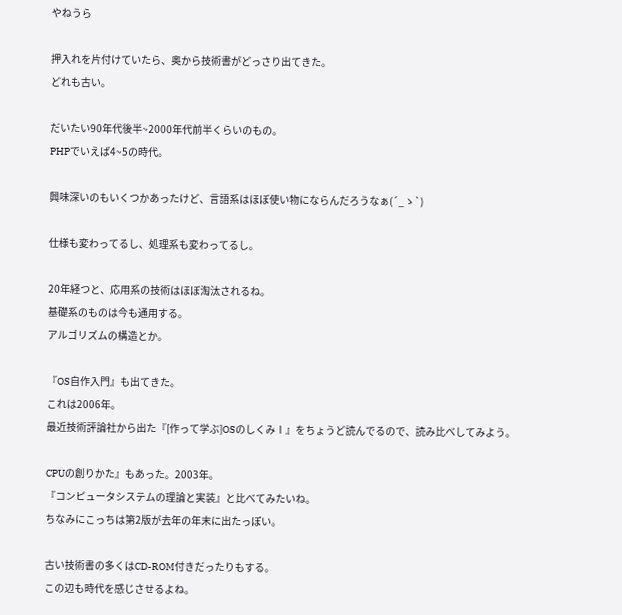やねうら

押入れを片付けていたら、奥から技術書がどっさり出てきた。
どれも古い。

だいたい90年代後半~2000年代前半くらいのもの。
PHPでいえば4~5の時代。

興味深いのもいくつかあったけど、言語系はほぼ使い物にならんだろうなぁ(´_ゝ`)

仕様も変わってるし、処理系も変わってるし。

20年経つと、応用系の技術はほぼ淘汰されるね。
基礎系のものは今も通用する。
アルゴリズムの構造とか。

『OS自作入門』も出てきた。
これは2006年。
最近技術評論社から出た『[作って学ぶ]OSのしくみⅠ』をちょうど読んでるので、読み比べしてみよう。

CPUの創りかた』もあった。2003年。
『コンピュータシステムの理論と実装』と比べてみたいね。
ちなみにこっちは第2版が去年の年末に出たっぽい。

古い技術書の多くはCD-ROM付きだったりもする。
この辺も時代を感じさせるよね。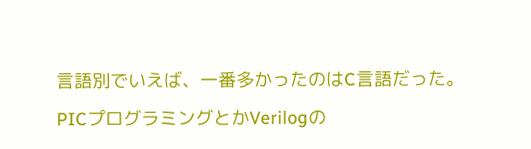言語別でいえば、一番多かったのはC言語だった。
PICプログラミングとかVerilogの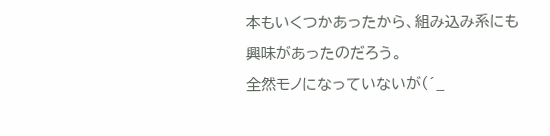本もいくつかあったから、組み込み系にも興味があったのだろう。
全然モノになっていないが(´_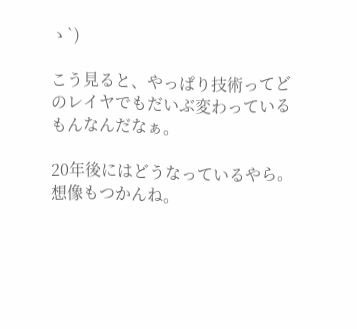ゝ`)

こう見ると、やっぱり技術ってどのレイヤでもだいぶ変わっているもんなんだなぁ。

20年後にはどうなっているやら。
想像もつかんね。